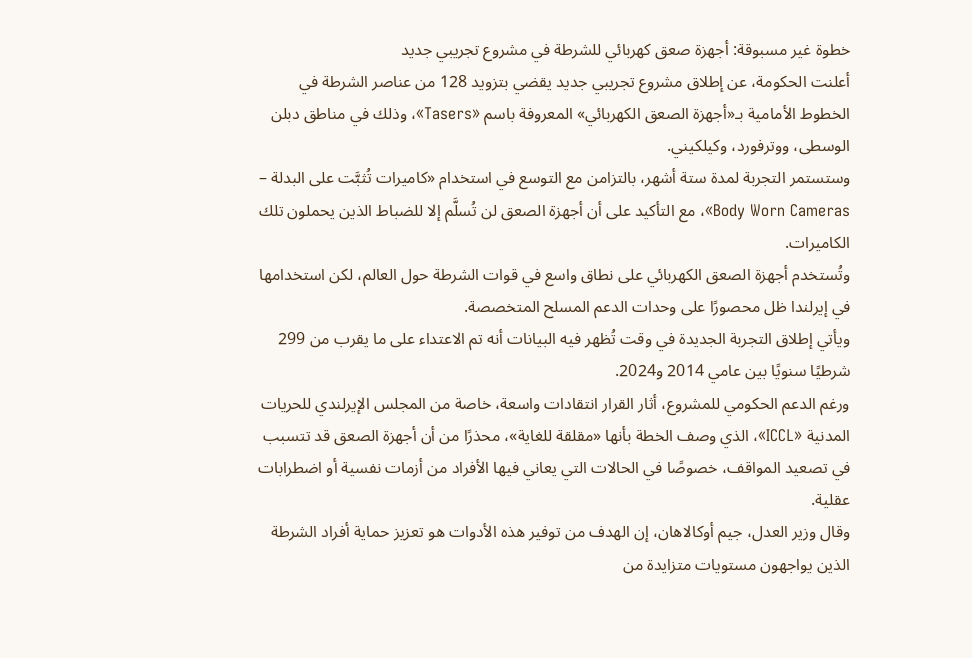خطوة غير مسبوقة: أجهزة صعق كهربائي للشرطة في مشروع تجريبي جديد
أعلنت الحكومة، عن إطلاق مشروع تجريبي جديد يقضي بتزويد 128 من عناصر الشرطة في الخطوط الأمامية بـ«أجهزة الصعق الكهربائي» المعروفة باسم «Tasers»، وذلك في مناطق دبلن الوسطى، ووترفورد، وكيلكيني.
وستستمر التجربة لمدة ستة أشهر، بالتزامن مع التوسع في استخدام «كاميرات تُثبَّت على البدلة – Body Worn Cameras»، مع التأكيد على أن أجهزة الصعق لن تُسلَّم إلا للضباط الذين يحملون تلك الكاميرات.
وتُستخدم أجهزة الصعق الكهربائي على نطاق واسع في قوات الشرطة حول العالم، لكن استخدامها في إيرلندا ظل محصورًا على وحدات الدعم المسلح المتخصصة.
ويأتي إطلاق التجربة الجديدة في وقت تُظهر فيه البيانات أنه تم الاعتداء على ما يقرب من 299 شرطيًا سنويًا بين عامي 2014 و2024.
ورغم الدعم الحكومي للمشروع، أثار القرار انتقادات واسعة، خاصة من المجلس الإيرلندي للحريات المدنية «ICCL»، الذي وصف الخطة بأنها «مقلقة للغاية»، محذرًا من أن أجهزة الصعق قد تتسبب في تصعيد المواقف، خصوصًا في الحالات التي يعاني فيها الأفراد من أزمات نفسية أو اضطرابات عقلية.
وقال وزير العدل، جيم أوكالاهان، إن الهدف من توفير هذه الأدوات هو تعزيز حماية أفراد الشرطة الذين يواجهون مستويات متزايدة من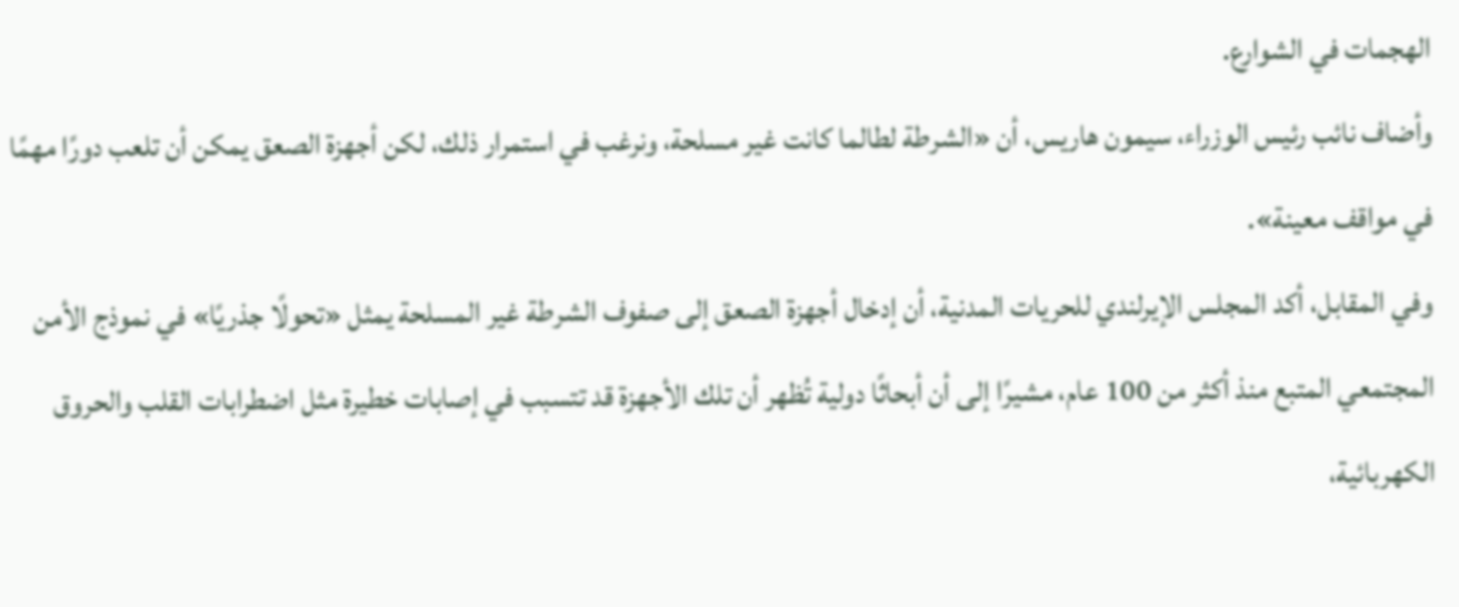الهجمات في الشوارع.
وأضاف نائب رئيس الوزراء، سيمون هاريس، أن «الشرطة لطالما كانت غير مسلحة، ونرغب في استمرار ذلك، لكن أجهزة الصعق يمكن أن تلعب دورًا مهمًا في مواقف معينة».
وفي المقابل، أكد المجلس الإيرلندي للحريات المدنية، أن إدخال أجهزة الصعق إلى صفوف الشرطة غير المسلحة يمثل «تحولًا جذريًا» في نموذج الأمن المجتمعي المتبع منذ أكثر من 100 عام، مشيرًا إلى أن أبحاثًا دولية تُظهر أن تلك الأجهزة قد تتسبب في إصابات خطيرة مثل اضطرابات القلب والحروق الكهربائية،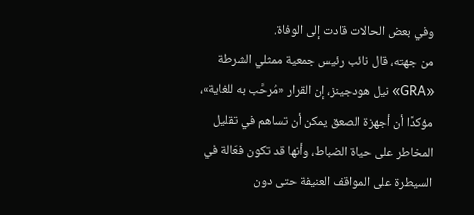وفي بعض الحالات قادت إلى الوفاة.
من جهته، قال نائب رئيس جمعية ممثلي الشرطة «GRA» نيل هودجينز، إن القرار «مُرحَّب به للغاية»، مؤكدًا أن أجهزة الصعق يمكن أن تساهم في تقليل المخاطر على حياة الضباط، وأنها قد تكون فعّالة في السيطرة على المواقف العنيفة حتى دون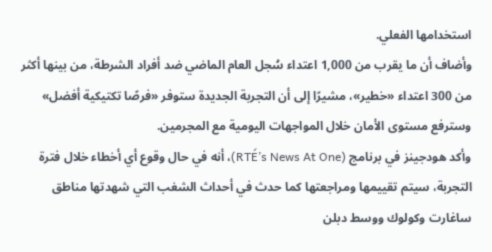استخدامها الفعلي.
وأضاف أن ما يقرب من 1,000 اعتداء سُجل العام الماضي ضد أفراد الشرطة، من بينها أكثر من 300 اعتداء «خطير»، مشيرًا إلى أن التجربة الجديدة ستوفر «فرصًا تكتيكية أفضل» وسترفع مستوى الأمان خلال المواجهات اليومية مع المجرمين.
وأكد هودجينز في برنامج (RTÉ’s News At One)، أنه في حال وقوع أي أخطاء خلال فترة التجربة، سيتم تقييمها ومراجعتها كما حدث في أحداث الشغب التي شهدتها مناطق ساغارت وكولوك ووسط دبلن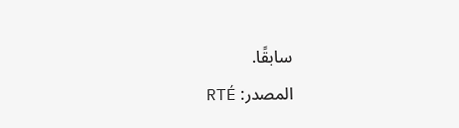سابقًا.
المصدر: RTÉ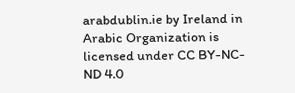arabdublin.ie by Ireland in Arabic Organization is licensed under CC BY-NC-ND 4.0